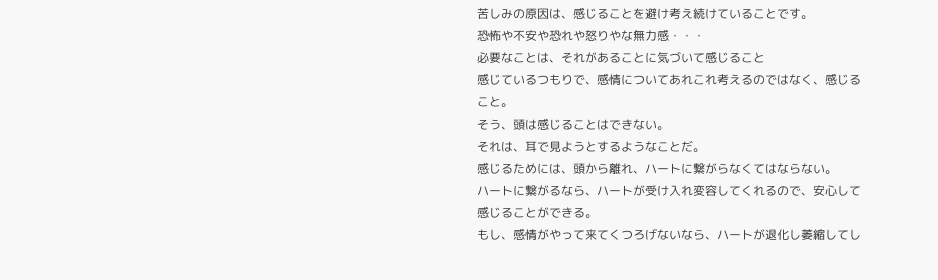苦しみの原因は、感じることを避け考え続けていることです。
恐怖や不安や恐れや怒りやな無力感・・・
必要なことは、それがあることに気づいて感じること
感じているつもりで、感情についてあれこれ考えるのではなく、感じること。
そう、頭は感じることはできない。
それは、耳で見ようとするようなことだ。
感じるためには、頭から離れ、ハートに繋がらなくてはならない。
ハートに繋がるなら、ハートが受け入れ変容してくれるので、安心して感じることができる。
もし、感情がやって来てくつろげないなら、ハートが退化し萎縮してし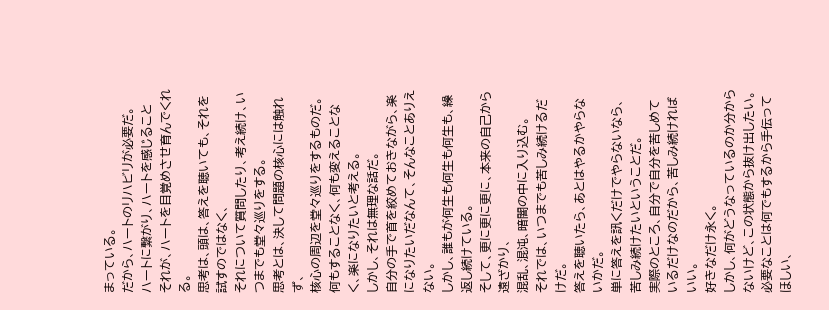まっている。
だから、ハートのリハビリが必要だ。
ハートに繋がり、ハートを感じること
それが、ハートを目覚めさせ育んでくれる。
思考は、頭は、答えを聴いても、それを試すのではなく、
それについて質問したり、考え続け、いつまでも堂々巡りをする。
思考とは、決して問題の核心には触れず、
核心の周辺を堂々巡りをするものだ。
何もすることなく、何も変えることなく、楽になりたいと考える。
しかし、それは無理な話だ。
自分の手で首を絞めておきながら、楽になりたいだなんて、そんなことありえない。
しかし、誰もが何生も何生も何生も、繰返し続けている。
そして、更に更に更に、本来の自己から遠ざかり、
混乱、混沌、暗闇の中に入り込む。
それでは、いつまでも苦しみ続けるだけだ。
答えを聴いたら、あとはやるかやらないかだ。
単に答えを訊くだけでやらないなら、苦しみ続けたいということだ。
実際のところ、自分で自分を苦しめているだけなのだから、苦しみ続ければいい。
好きなだけ永く。
しかし、何がどうなっているのか分からないけど、この状態から抜け出したい。
必要なことは何でもするから手伝ってほしい、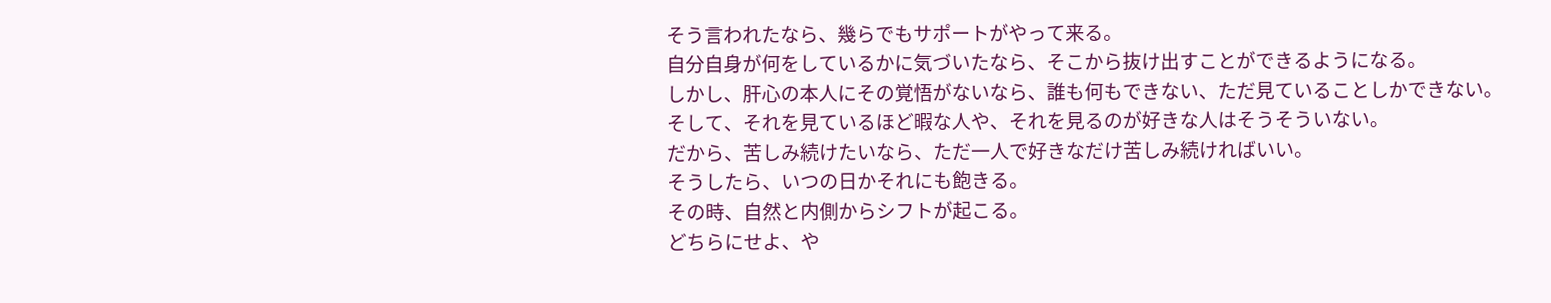そう言われたなら、幾らでもサポートがやって来る。
自分自身が何をしているかに気づいたなら、そこから抜け出すことができるようになる。
しかし、肝心の本人にその覚悟がないなら、誰も何もできない、ただ見ていることしかできない。
そして、それを見ているほど暇な人や、それを見るのが好きな人はそうそういない。
だから、苦しみ続けたいなら、ただ一人で好きなだけ苦しみ続ければいい。
そうしたら、いつの日かそれにも飽きる。
その時、自然と内側からシフトが起こる。
どちらにせよ、や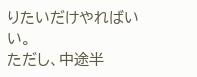りたいだけやればいい。
ただし、中途半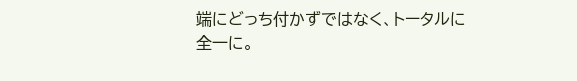端にどっち付かずではなく、トータルに全一に。